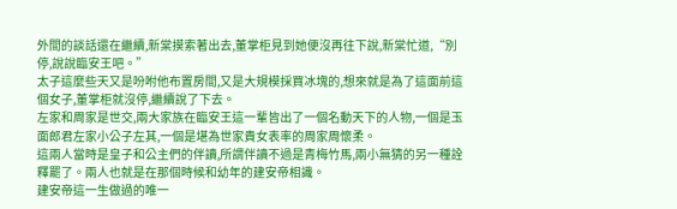外間的談話還在繼續,新棠摸索著出去,董掌柜見到她便沒再往下說,新棠忙道,“別停,說說臨安王吧。”
太子這麼些天又是吩咐他布置房間,又是大規模採買冰塊的,想來就是為了這面前這個女子,董掌柜就沒停,繼續說了下去。
左家和周家是世交,兩大家族在臨安王這一輩皆出了一個名動天下的人物,一個是玉面郎君左家小公子左其,一個是堪為世家貴女表率的周家周懷柔。
這兩人當時是皇子和公主們的伴讀,所謂伴讀不過是青梅竹馬,兩小無猜的另一種詮釋罷了。兩人也就是在那個時候和幼年的建安帝相識。
建安帝這一生做過的唯一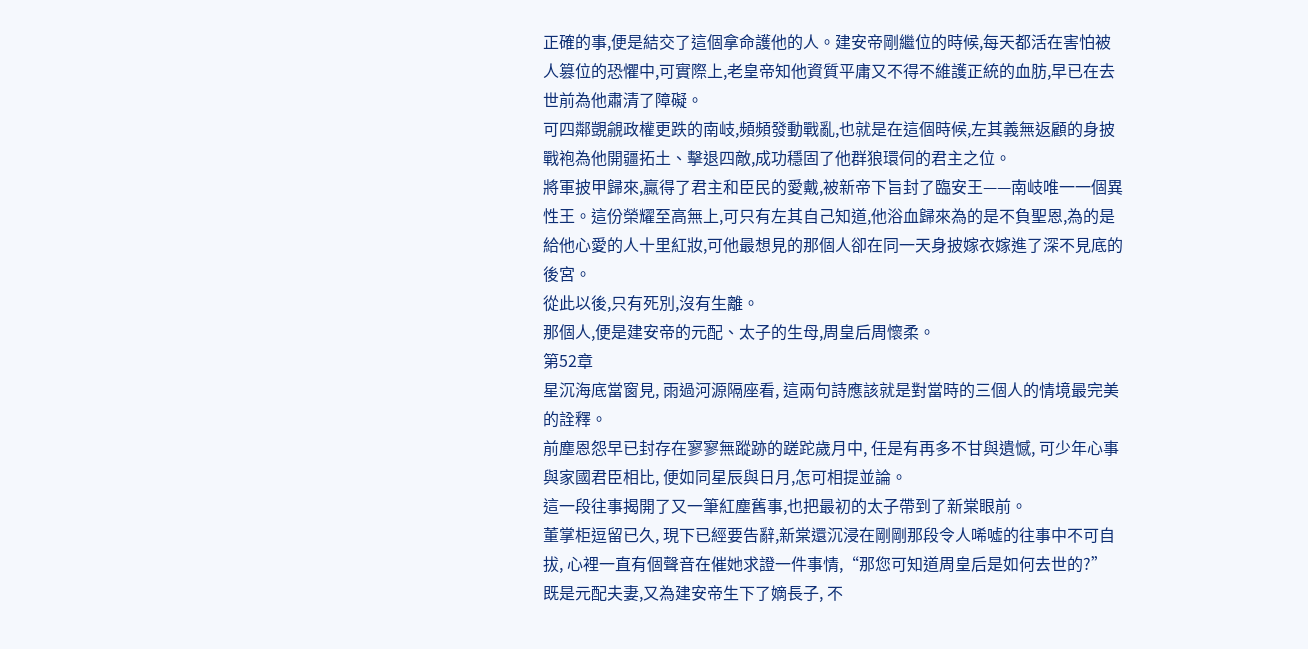正確的事,便是結交了這個拿命護他的人。建安帝剛繼位的時候,每天都活在害怕被人篡位的恐懼中,可實際上,老皇帝知他資質平庸又不得不維護正統的血肪,早已在去世前為他肅清了障礙。
可四鄰覬覦政權更跌的南岐,頻頻發動戰亂,也就是在這個時候,左其義無返顧的身披戰袍為他開疆拓土、擊退四敵,成功穩固了他群狼環伺的君主之位。
將軍披甲歸來,贏得了君主和臣民的愛戴,被新帝下旨封了臨安王——南岐唯一一個異性王。這份榮耀至高無上,可只有左其自己知道,他浴血歸來為的是不負聖恩,為的是給他心愛的人十里紅妝,可他最想見的那個人卻在同一天身披嫁衣嫁進了深不見底的後宮。
從此以後,只有死別,沒有生離。
那個人,便是建安帝的元配、太子的生母,周皇后周懷柔。
第52章
星沉海底當窗見, 雨過河源隔座看, 這兩句詩應該就是對當時的三個人的情境最完美的詮釋。
前塵恩怨早已封存在寥寥無蹤跡的蹉跎歲月中, 任是有再多不甘與遺憾, 可少年心事與家國君臣相比, 便如同星辰與日月,怎可相提並論。
這一段往事揭開了又一筆紅塵舊事,也把最初的太子帶到了新棠眼前。
董掌柜逗留已久, 現下已經要告辭,新棠還沉浸在剛剛那段令人唏噓的往事中不可自拔, 心裡一直有個聲音在催她求證一件事情,“那您可知道周皇后是如何去世的?”
既是元配夫妻,又為建安帝生下了嫡長子, 不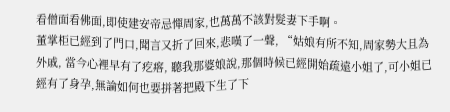看僧面看佛面,即使建安帝忌憚周家,也萬萬不該對髮妻下手啊。
董掌柜已經到了門口,聞言又折了回來,悲嘆了一聲, “姑娘有所不知,周家勢大且為外戚, 當今心裡早有了疙瘩, 聽我那婆娘說,那個時候已經開始疏遠小姐了,可小姐已經有了身孕,無論如何也要拼著把殿下生了下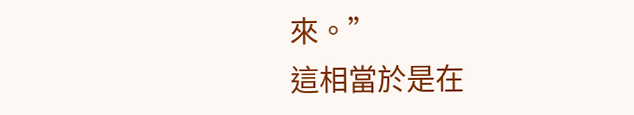來。”
這相當於是在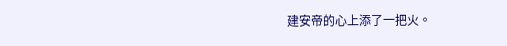建安帝的心上添了一把火。